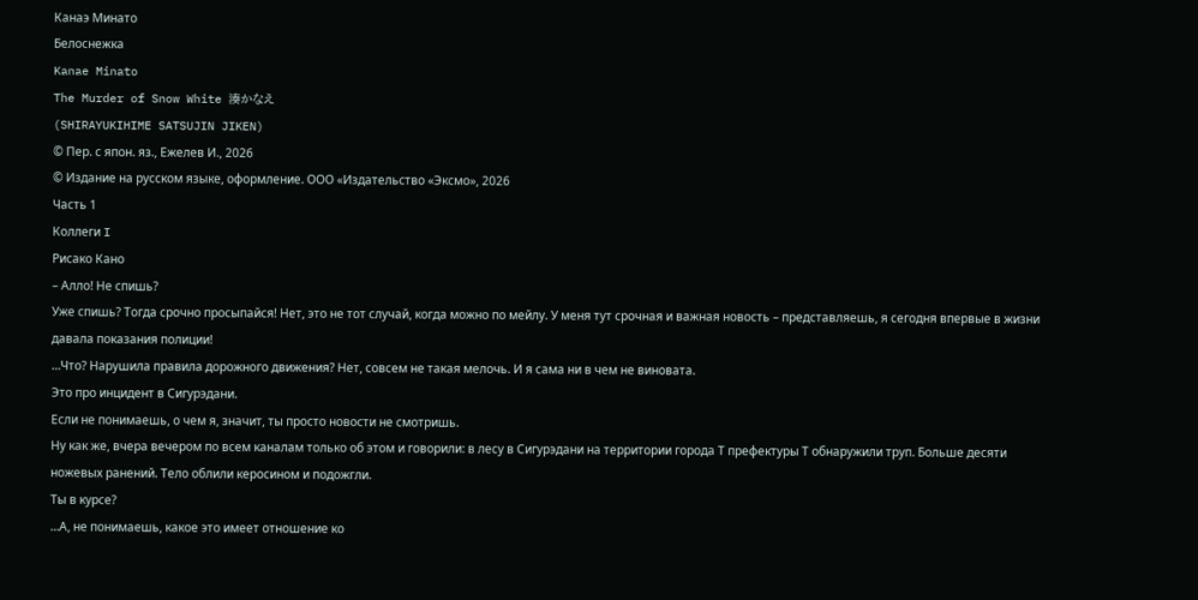Канаэ Минато
Белоснежка
Kanae Minato
The Murder of Snow White 湊かなえ
(SHIRAYUKIHIME SATSUJIN JIKEN)
© Пер. с япон. яз., Ежелев И., 2026
© Издание на русском языке, оформление. ООО «Издательство «Эксмо», 2026
Часть 1
Коллеги I
Рисако Кано
– Алло! Не спишь?
Уже спишь? Тогда срочно просыпайся! Нет, это не тот случай, когда можно по мейлу. У меня тут срочная и важная новость – представляешь, я сегодня впервые в жизни давала показания полиции!
…Что? Нарушила правила дорожного движения? Нет, совсем не такая мелочь. И я сама ни в чем не виновата.
Это про инцидент в Сигурэдани.
Если не понимаешь, о чем я, значит, ты просто новости не смотришь.
Ну как же, вчера вечером по всем каналам только об этом и говорили: в лесу в Сигурэдани на территории города Т префектуры Т обнаружили труп. Больше десяти ножевых ранений. Тело облили керосином и подожгли.
Ты в курсе?
…А, не понимаешь, какое это имеет отношение ко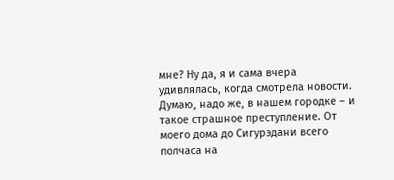мне? Ну да, я и сама вчера удивлялась, когда смотрела новости. Думаю, надо же, в нашем городке – и такое страшное преступление. От моего дома до Сигурэдани всего полчаса на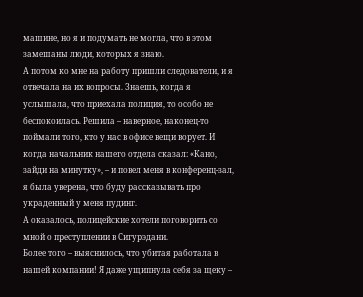машине, но я и подумать не могла, что в этом замешаны люди, которых я знаю.
А потом ко мне на работу пришли следователи, и я отвечала на их вопросы. Знаешь, когда я услышала, что приехала полиция, то особо не беспокоилась. Решила – наверное, наконец-то поймали того, кто у нас в офисе вещи ворует. И когда начальник нашего отдела сказал: «Кано, зайди на минутку», – и повел меня в конференц-зал, я была уверена, что буду рассказывать про украденный у меня пудинг.
А оказалось, полицейские хотели поговорить со мной о преступлении в Сигурэдани.
Более того – выяснилось, что убитая работала в нашей компании! Я даже ущипнула себя за щеку –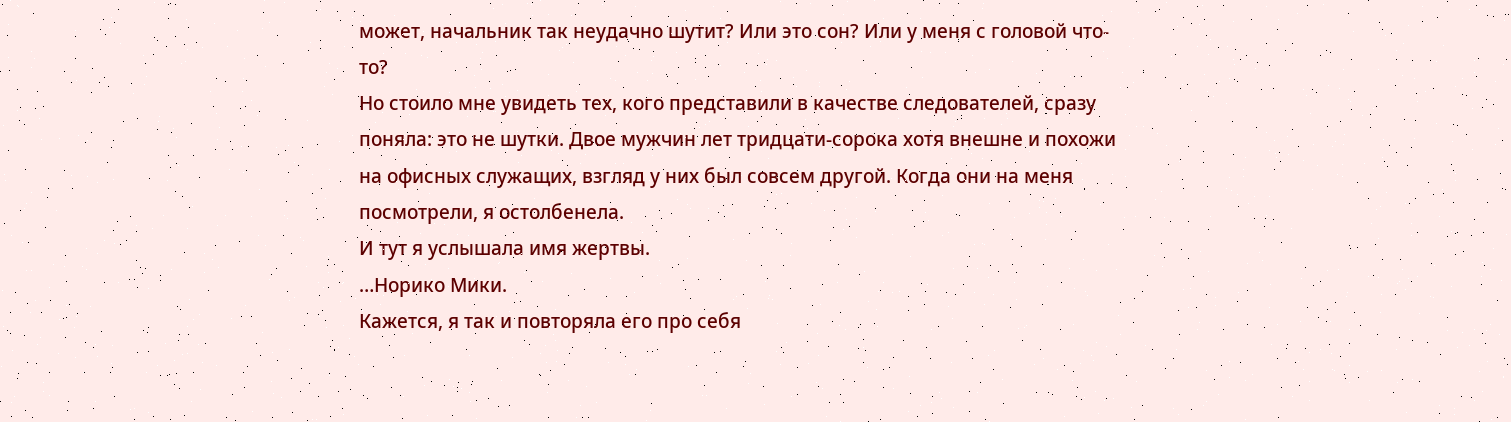может, начальник так неудачно шутит? Или это сон? Или у меня с головой что-то?
Но стоило мне увидеть тех, кого представили в качестве следователей, сразу поняла: это не шутки. Двое мужчин лет тридцати-сорока хотя внешне и похожи на офисных служащих, взгляд у них был совсем другой. Когда они на меня посмотрели, я остолбенела.
И тут я услышала имя жертвы.
…Норико Мики.
Кажется, я так и повторяла его про себя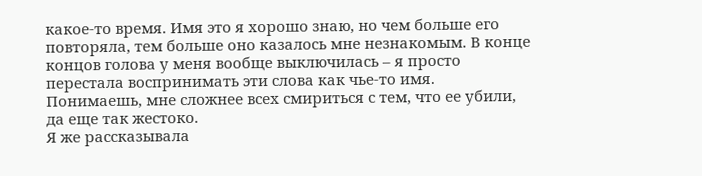какое-то время. Имя это я хорошо знаю, но чем больше его повторяла, тем больше оно казалось мне незнакомым. В конце концов голова у меня вообще выключилась – я просто перестала воспринимать эти слова как чье-то имя.
Понимаешь, мне сложнее всех смириться с тем, что ее убили, да еще так жестоко.
Я же рассказывала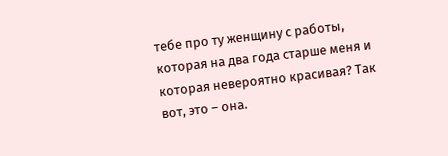тебе про ту женщину с работы, которая на два года старше меня и которая невероятно красивая? Так вот, это – она.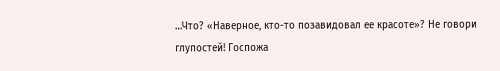…Что? «Наверное, кто-то позавидовал ее красоте»? Не говори глупостей! Госпожа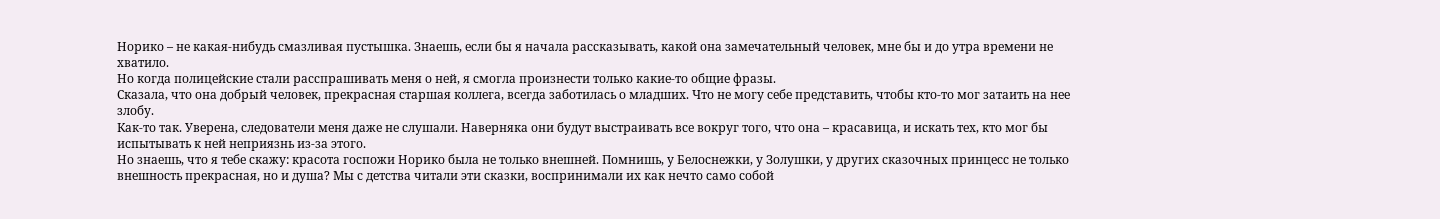Норико – не какая-нибудь смазливая пустышка. Знаешь, если бы я начала рассказывать, какой она замечательный человек, мне бы и до утра времени не хватило.
Но когда полицейские стали расспрашивать меня о ней, я смогла произнести только какие-то общие фразы.
Сказала, что она добрый человек, прекрасная старшая коллега, всегда заботилась о младших. Что не могу себе представить, чтобы кто-то мог затаить на нее злобу.
Как-то так. Уверена, следователи меня даже не слушали. Наверняка они будут выстраивать все вокруг того, что она – красавица, и искать тех, кто мог бы испытывать к ней неприязнь из-за этого.
Но знаешь, что я тебе скажу: красота госпожи Норико была не только внешней. Помнишь, у Белоснежки, у Золушки, у других сказочных принцесс не только внешность прекрасная, но и душа? Мы с детства читали эти сказки, воспринимали их как нечто само собой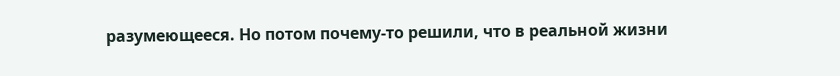разумеющееся. Но потом почему-то решили, что в реальной жизни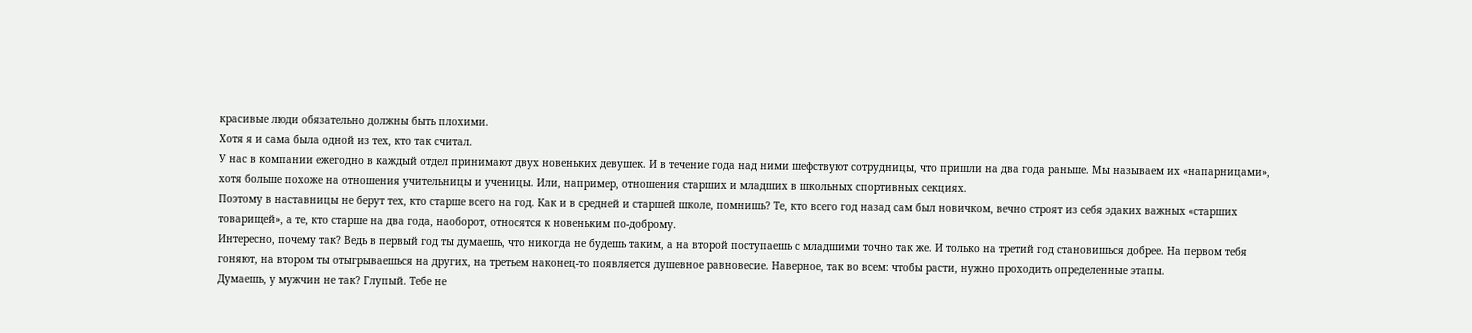красивые люди обязательно должны быть плохими.
Хотя я и сама была одной из тех, кто так считал.
У нас в компании ежегодно в каждый отдел принимают двух новеньких девушек. И в течение года над ними шефствуют сотрудницы, что пришли на два года раньше. Мы называем их «напарницами», хотя больше похоже на отношения учительницы и ученицы. Или, например, отношения старших и младших в школьных спортивных секциях.
Поэтому в наставницы не берут тех, кто старше всего на год. Как и в средней и старшей школе, помнишь? Те, кто всего год назад сам был новичком, вечно строят из себя эдаких важных «старших товарищей», а те, кто старше на два года, наоборот, относятся к новеньким по-доброму.
Интересно, почему так? Ведь в первый год ты думаешь, что никогда не будешь таким, а на второй поступаешь с младшими точно так же. И только на третий год становишься добрее. На первом тебя гоняют, на втором ты отыгрываешься на других, на третьем наконец-то появляется душевное равновесие. Наверное, так во всем: чтобы расти, нужно проходить определенные этапы.
Думаешь, у мужчин не так? Глупый. Тебе не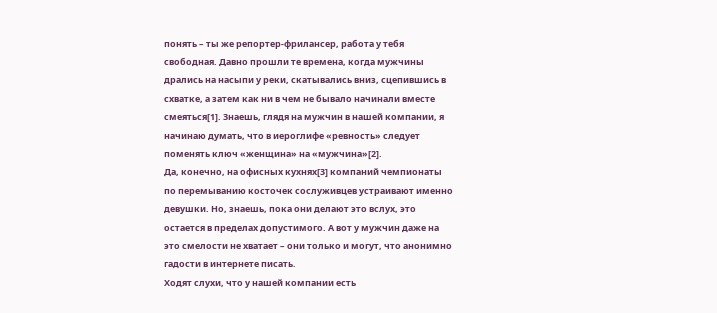понять – ты же репортер-фрилансер, работа у тебя свободная. Давно прошли те времена, когда мужчины дрались на насыпи у реки, скатывались вниз, сцепившись в схватке, а затем как ни в чем не бывало начинали вместе смеяться[1]. Знаешь, глядя на мужчин в нашей компании, я начинаю думать, что в иероглифе «ревность» следует поменять ключ «женщина» на «мужчина»[2].
Да, конечно, на офисных кухнях[3] компаний чемпионаты по перемыванию косточек сослуживцев устраивают именно девушки. Но, знаешь, пока они делают это вслух, это остается в пределах допустимого. А вот у мужчин даже на это смелости не хватает – они только и могут, что анонимно гадости в интернете писать.
Ходят слухи, что у нашей компании есть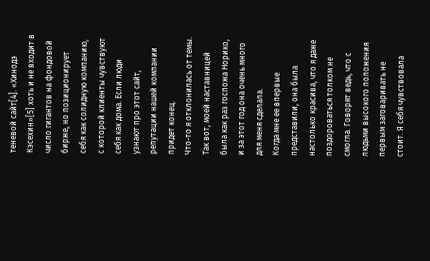теневой сайт[4]. «Хинодэ Кэсехин»[5] хоть и не входит в число гигантов на фондовой бирже, но позиционирует себя как солидную компанию, с которой клиенты чувствуют себя как дома. Если люди узнают про этот сайт, репутации нашей компании придет конец.
Что-то я отклонилась от темы. Так вот, моей наставницей была как раз госпожа Норико, и за этот год она очень много для меня сделала.
Когда мне ее впервые представили, она была настолько красива, что я даже поздороваться толком не смогла. Говорят ведь, что с людьми высокого положения первым заговаривать не стоит. Я себя чувствовала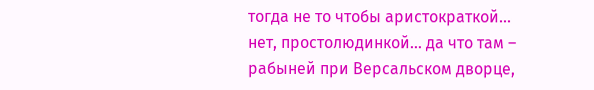тогда не то чтобы аристократкой… нет, простолюдинкой… да что там – рабыней при Версальском дворце,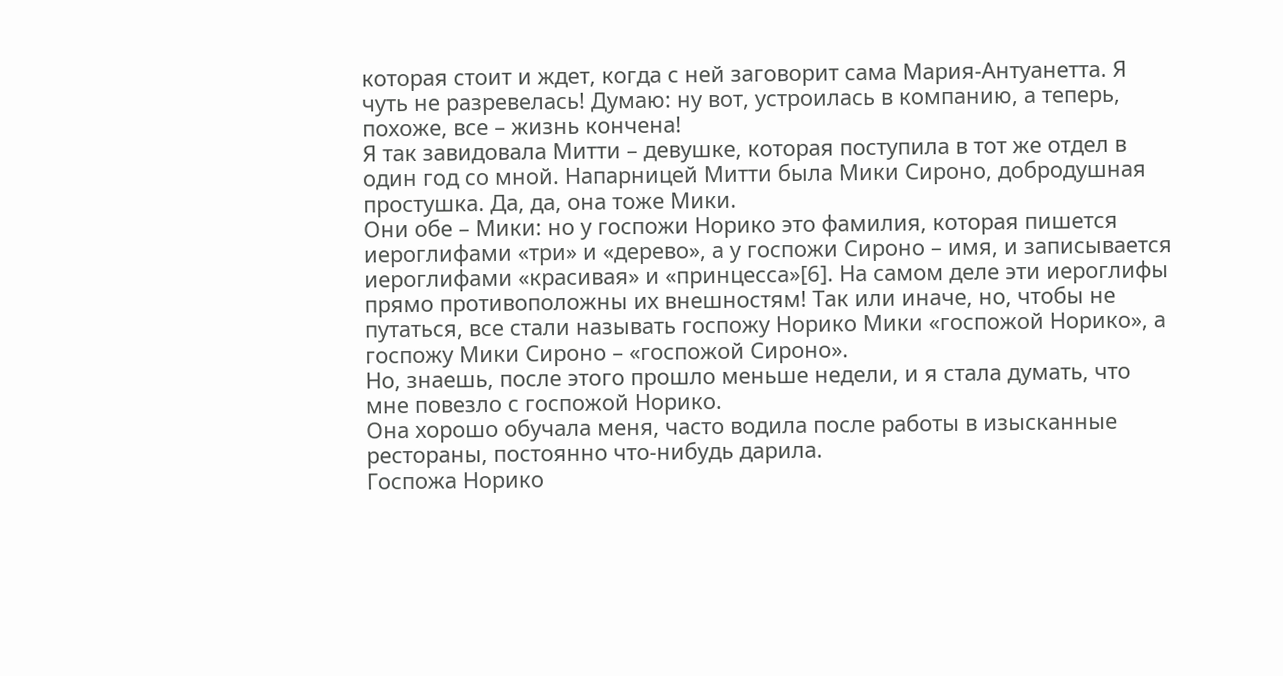которая стоит и ждет, когда с ней заговорит сама Мария-Антуанетта. Я чуть не разревелась! Думаю: ну вот, устроилась в компанию, а теперь, похоже, все – жизнь кончена!
Я так завидовала Митти – девушке, которая поступила в тот же отдел в один год со мной. Напарницей Митти была Мики Сироно, добродушная простушка. Да, да, она тоже Мики.
Они обе – Мики: но у госпожи Норико это фамилия, которая пишется иероглифами «три» и «дерево», а у госпожи Сироно – имя, и записывается иероглифами «красивая» и «принцесса»[6]. На самом деле эти иероглифы прямо противоположны их внешностям! Так или иначе, но, чтобы не путаться, все стали называть госпожу Норико Мики «госпожой Норико», а госпожу Мики Сироно – «госпожой Сироно».
Но, знаешь, после этого прошло меньше недели, и я стала думать, что мне повезло с госпожой Норико.
Она хорошо обучала меня, часто водила после работы в изысканные рестораны, постоянно что-нибудь дарила.
Госпожа Норико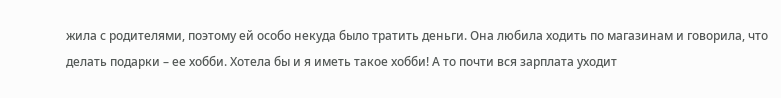жила с родителями, поэтому ей особо некуда было тратить деньги. Она любила ходить по магазинам и говорила, что делать подарки – ее хобби. Хотела бы и я иметь такое хобби! А то почти вся зарплата уходит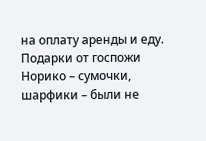на оплату аренды и еду.
Подарки от госпожи Норико – сумочки, шарфики – были не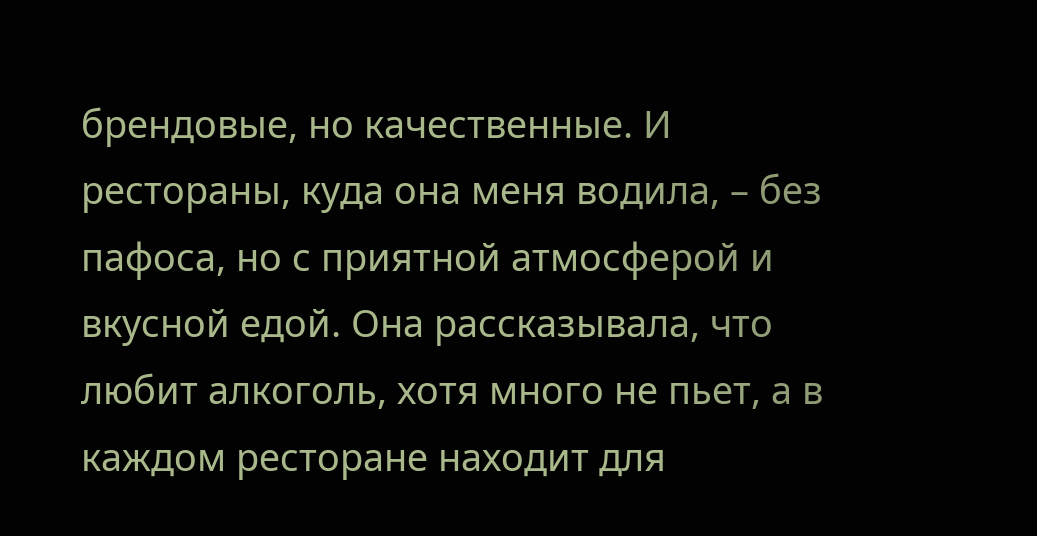брендовые, но качественные. И рестораны, куда она меня водила, – без пафоса, но с приятной атмосферой и вкусной едой. Она рассказывала, что любит алкоголь, хотя много не пьет, а в каждом ресторане находит для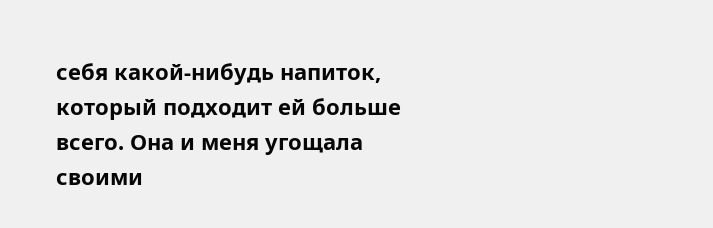себя какой-нибудь напиток, который подходит ей больше всего. Она и меня угощала своими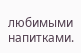любимыми напитками.